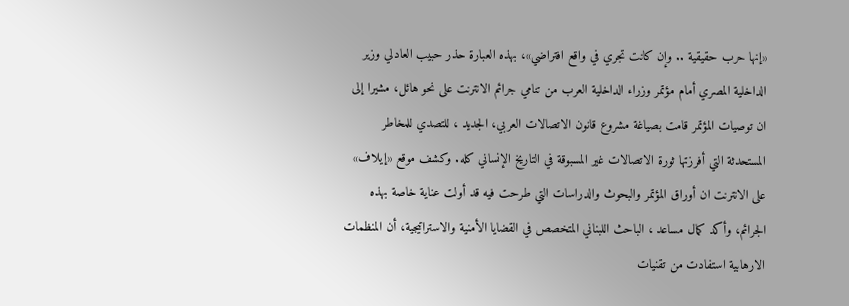«إنها حرب حقيقية .. وإن كانت تجري في واقع افتراضي»، بهذه العبارة حذر حبيب العادلي وزير الداخلية المصري أمام مؤتمر وزراء الداخلية العرب من تنامي جرائم الانترنت على نحو هائل، مشيرا إلى ان توصيات المؤتمر قامت بصياغة مشروع قانون الاتصالات العربي، الجديد ، للتصدي للمخاطر المستحدثة التي أفرزتها ثورة الاتصالات غير المسبوقة في التاريخ الإنساني كله. وكشف موقع «إيلاف» على الانترنت ان أوراق المؤتمر والبحوث والدراسات التي طرحت فيه قد أولت عناية خاصة بهذه الجرائم، وأكد كمال مساعد ، الباحث اللبناني المتخصص في القضايا الأمنية والاستراتيجية، أن المنظمات الارهابية استفادت من تقنيات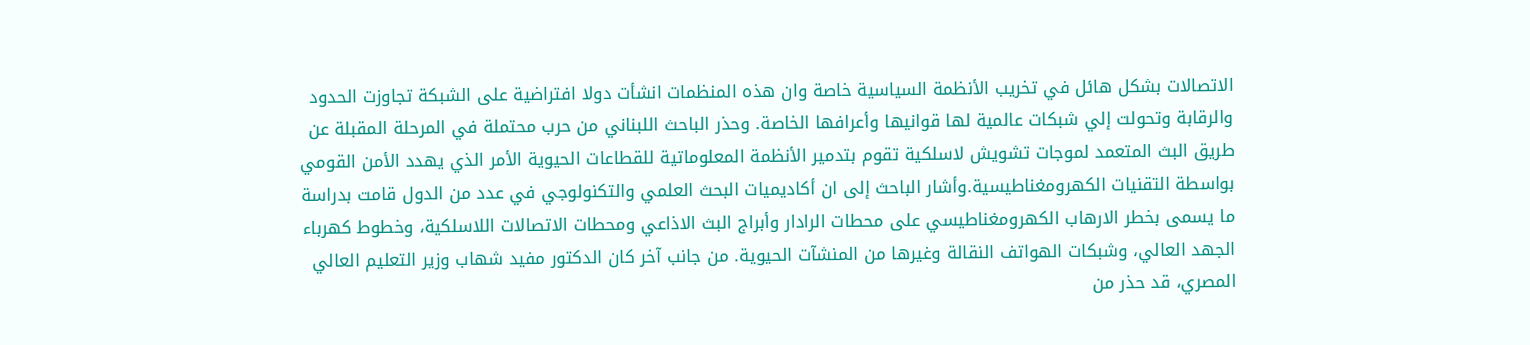الاتصالات بشكل هائل في تخريب الأنظمة السياسية خاصة وان هذه المنظمات انشأت دولا افتراضية على الشبكة تجاوزت الحدود والرقابة وتحولت إلي شبكات عالمية لها قوانيها وأعرافها الخاصة. وحذر الباحث اللبناني من حرب محتملة في المرحلة المقبلة عن طريق البث المتعمد لموجات تشويش لاسلكية تقوم بتدمير الأنظمة المعلوماتية للقطاعات الحيوية الأمر الذي يهدد الأمن القومي بواسطة التقنيات الكهرومغناطيسية.وأشار الباحث إلى ان أكاديميات البحث العلمي والتكنولوجي في عدد من الدول قامت بدراسة ما يسمى بخطر الارهاب الكهرومغناطيسي على محطات الرادار وأبراج البث الاذاعي ومحطات الاتصالات اللاسلكية، وخطوط كهرباء الجهد العالي، وشبكات الهواتف النقالة وغيرها من المنشآت الحيوية. من جانب آخر كان الدكتور مفيد شهاب وزير التعليم العالي المصري، قد حذر من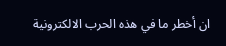ان أخطر ما في هذه الحرب الالكترونية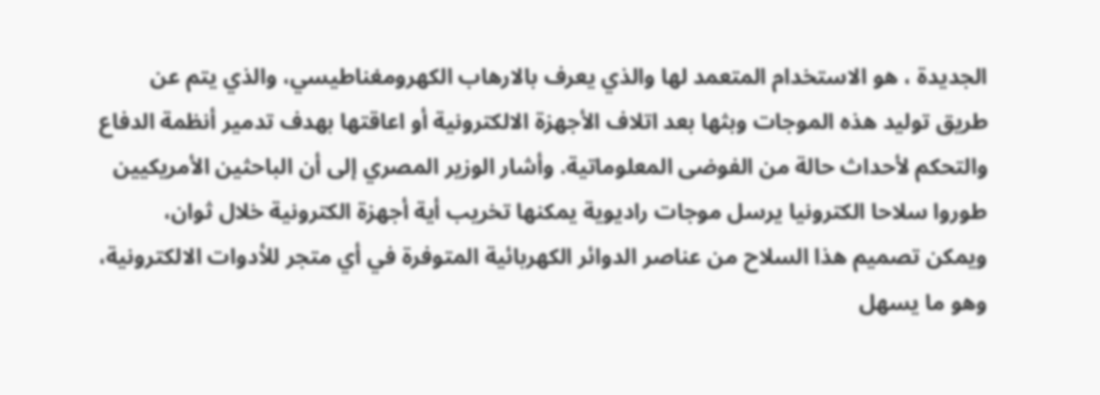الجديدة ، هو الاستخدام المتعمد لها والذي يعرف بالارهاب الكهرومغناطيسي، والذي يتم عن طريق توليد هذه الموجات وبثها بعد اتلاف الأجهزة الالكترونية أو اعاقتها بهدف تدمير أنظمة الدفاع والتحكم لأحداث حالة من الفوضى المعلوماتية. وأشار الوزير المصري إلى أن الباحثين الأمريكيين طوروا سلاحا الكترونيا يرسل موجات راديوية يمكنها تخريب أية أجهزة الكترونية خلال ثوان، ويمكن تصميم هذا السلاح من عناصر الدوائر الكهربائية المتوفرة في أي متجر للأدوات الالكترونية، وهو ما يسهل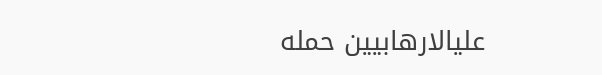عليالارهابيين حمله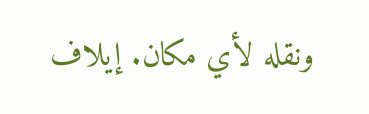ونقله لأي مكان. إيلاف